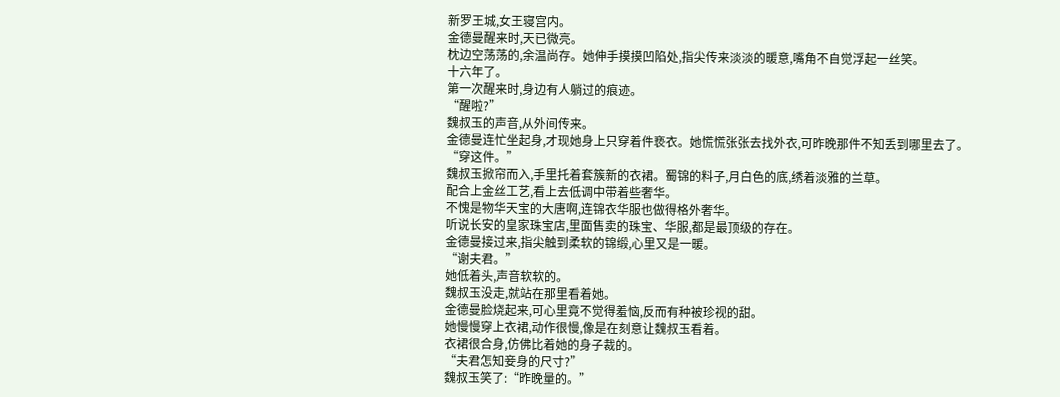新罗王城,女王寝宫内。
金德曼醒来时,天已微亮。
枕边空荡荡的,余温尚存。她伸手摸摸凹陷处,指尖传来淡淡的暖意,嘴角不自觉浮起一丝笑。
十六年了。
第一次醒来时,身边有人躺过的痕迹。
“醒啦?”
魏叔玉的声音,从外间传来。
金德曼连忙坐起身,才现她身上只穿着件亵衣。她慌慌张张去找外衣,可昨晚那件不知丢到哪里去了。
“穿这件。”
魏叔玉掀帘而入,手里托着套簇新的衣裙。蜀锦的料子,月白色的底,绣着淡雅的兰草。
配合上金丝工艺,看上去低调中带着些奢华。
不愧是物华天宝的大唐啊,连锦衣华服也做得格外奢华。
听说长安的皇家珠宝店,里面售卖的珠宝、华服,都是最顶级的存在。
金德曼接过来,指尖触到柔软的锦缎,心里又是一暖。
“谢夫君。”
她低着头,声音软软的。
魏叔玉没走,就站在那里看着她。
金德曼脸烧起来,可心里竟不觉得羞恼,反而有种被珍视的甜。
她慢慢穿上衣裙,动作很慢,像是在刻意让魏叔玉看着。
衣裙很合身,仿佛比着她的身子裁的。
“夫君怎知妾身的尺寸?”
魏叔玉笑了:“昨晚量的。”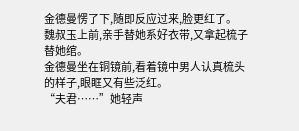金德曼愣了下,随即反应过来,脸更红了。
魏叔玉上前,亲手替她系好衣带,又拿起梳子替她绾。
金德曼坐在铜镜前,看着镜中男人认真梳头的样子,眼眶又有些泛红。
“夫君……”她轻声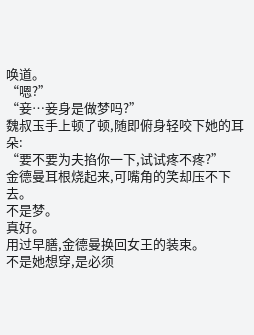唤道。
“嗯?”
“妾…妾身是做梦吗?”
魏叔玉手上顿了顿,随即俯身轻咬下她的耳朵:
“要不要为夫掐你一下,试试疼不疼?”
金德曼耳根烧起来,可嘴角的笑却压不下去。
不是梦。
真好。
用过早膳,金德曼换回女王的装束。
不是她想穿,是必须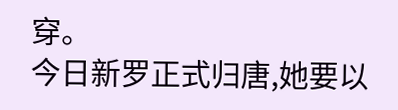穿。
今日新罗正式归唐,她要以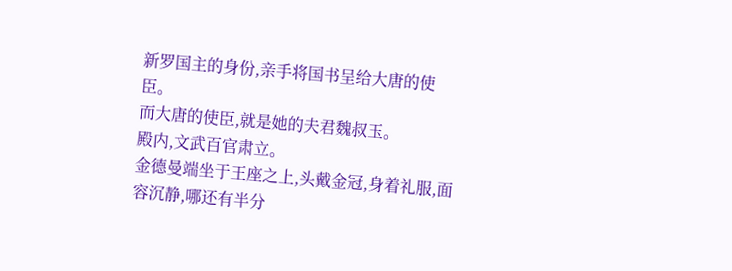新罗国主的身份,亲手将国书呈给大唐的使臣。
而大唐的使臣,就是她的夫君魏叔玉。
殿内,文武百官肃立。
金德曼端坐于王座之上,头戴金冠,身着礼服,面容沉静,哪还有半分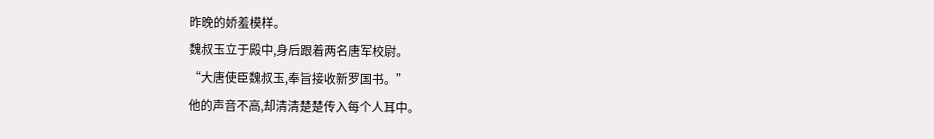昨晚的娇羞模样。
魏叔玉立于殿中,身后跟着两名唐军校尉。
“大唐使臣魏叔玉,奉旨接收新罗国书。”
他的声音不高,却清清楚楚传入每个人耳中。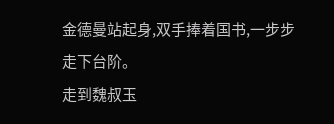金德曼站起身,双手捧着国书,一步步走下台阶。
走到魏叔玉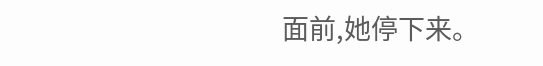面前,她停下来。